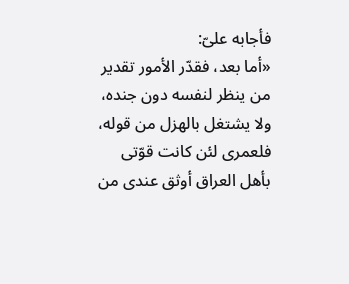فأجابه علىّ:
«أما بعد، فقدّر الأمور تقدير من ينظر لنفسه دون جنده، ولا يشتغل بالهزل من قوله، فلعمرى لئن كانت قوّتى بأهل العراق أوثق عندى من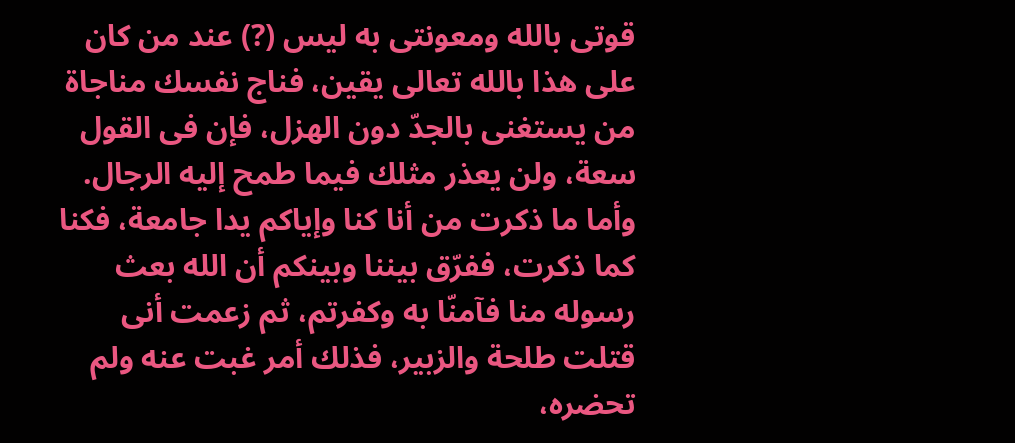قوتى بالله ومعونتى به ليس (?) عند من كان على هذا بالله تعالى يقين، فناج نفسك مناجاة من يستغنى بالجدّ دون الهزل، فإن فى القول سعة، ولن يعذر مثلك فيما طمح إليه الرجال.
وأما ما ذكرت من أنا كنا وإياكم يدا جامعة، فكنا كما ذكرت، ففرّق بيننا وبينكم أن الله بعث رسوله منا فآمنّا به وكفرتم، ثم زعمت أنى قتلت طلحة والزبير، فذلك أمر غبت عنه ولم تحضره،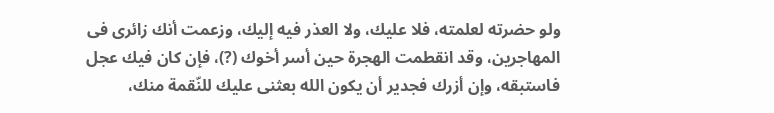ولو حضرته لعلمته، فلا عليك، ولا العذر فيه إليك، وزعمت أنك زائرى فى المهاجرين، وقد انقطمت الهجرة حين أسر أخوك (?)، فإن كان فيك عجل فاستبقه، وإن أزرك فجدير أن يكون الله بعثنى عليك للنّقمة منك،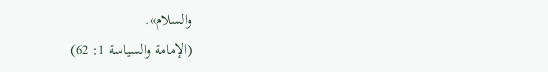والسلام».
(الإمامة والسياسة 1: 62)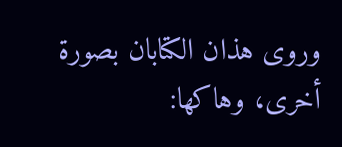وروى هذان الكتابان بصورة أخرى، وهاكها: